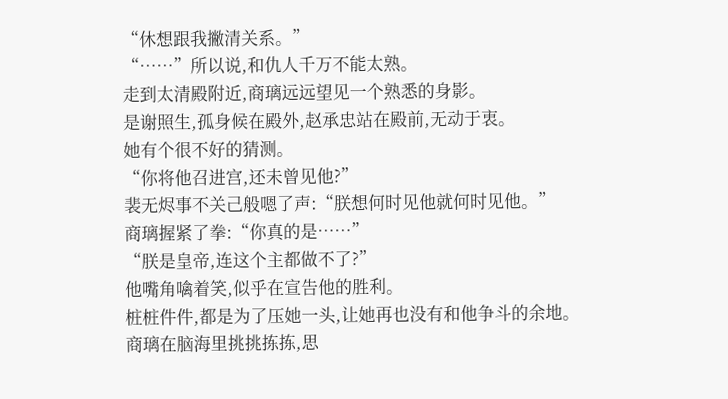“休想跟我撇清关系。”
“……”所以说,和仇人千万不能太熟。
走到太清殿附近,商璃远远望见一个熟悉的身影。
是谢照生,孤身候在殿外,赵承忠站在殿前,无动于衷。
她有个很不好的猜测。
“你将他召进宫,还未曾见他?”
裴无烬事不关己般嗯了声:“朕想何时见他就何时见他。”
商璃握紧了拳:“你真的是……”
“朕是皇帝,连这个主都做不了?”
他嘴角噙着笑,似乎在宣告他的胜利。
桩桩件件,都是为了压她一头,让她再也没有和他争斗的余地。
商璃在脑海里挑挑拣拣,思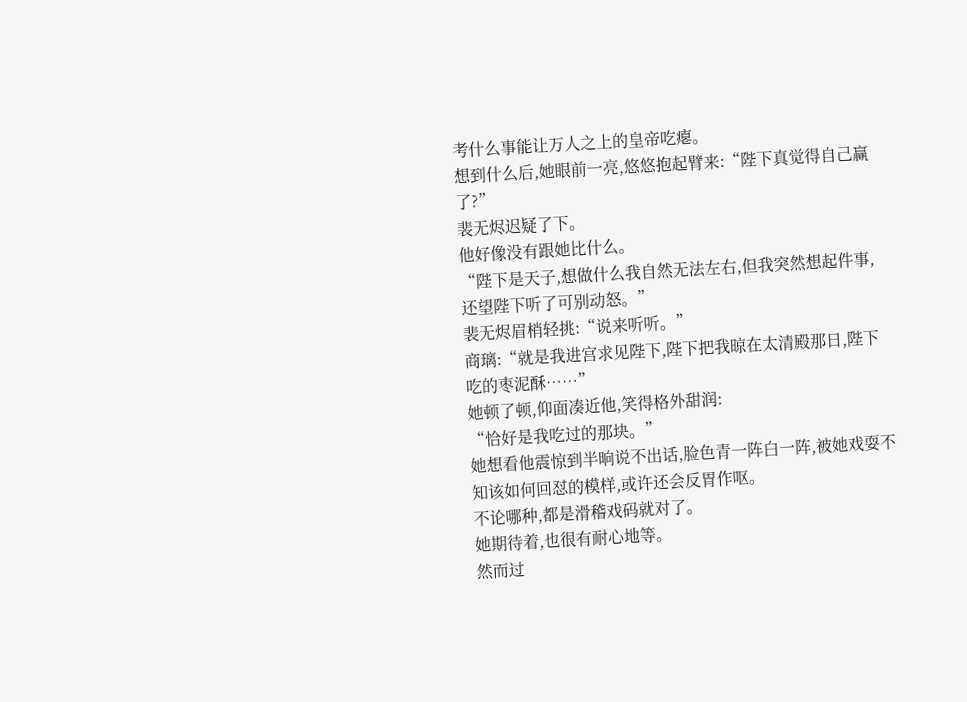考什么事能让万人之上的皇帝吃瘪。
想到什么后,她眼前一亮,悠悠抱起臂来:“陛下真觉得自己赢了?”
裴无烬迟疑了下。
他好像没有跟她比什么。
“陛下是天子,想做什么我自然无法左右,但我突然想起件事,还望陛下听了可别动怒。”
裴无烬眉梢轻挑:“说来听听。”
商璃:“就是我进宫求见陛下,陛下把我晾在太清殿那日,陛下吃的枣泥酥……”
她顿了顿,仰面凑近他,笑得格外甜润:
“恰好是我吃过的那块。”
她想看他震惊到半晌说不出话,脸色青一阵白一阵,被她戏耍不知该如何回怼的模样,或许还会反胃作呕。
不论哪种,都是滑稽戏码就对了。
她期待着,也很有耐心地等。
然而过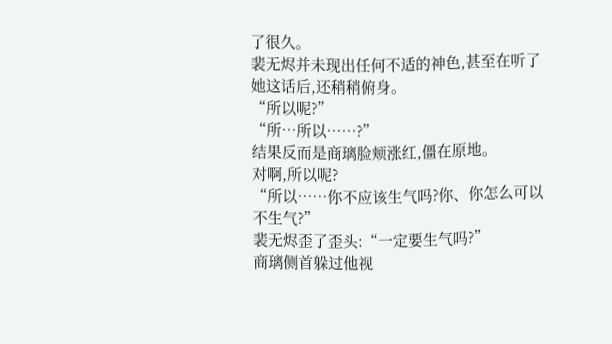了很久。
裴无烬并未现出任何不适的神色,甚至在听了她这话后,还稍稍俯身。
“所以呢?”
“所…所以……?”
结果反而是商璃脸颊涨红,僵在原地。
对啊,所以呢?
“所以……你不应该生气吗?你、你怎么可以不生气?”
裴无烬歪了歪头:“一定要生气吗?”
商璃侧首躲过他视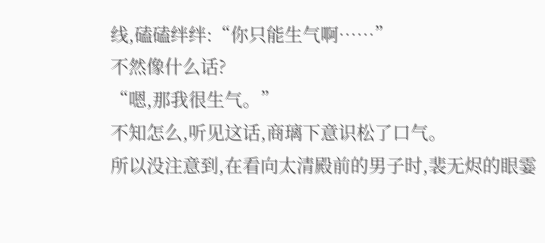线,磕磕绊绊:“你只能生气啊……”
不然像什么话?
“嗯,那我很生气。”
不知怎么,听见这话,商璃下意识松了口气。
所以没注意到,在看向太清殿前的男子时,裴无烬的眼霎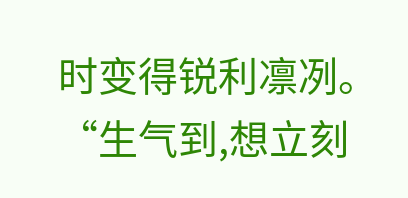时变得锐利凛冽。
“生气到,想立刻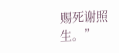赐死谢照生。”